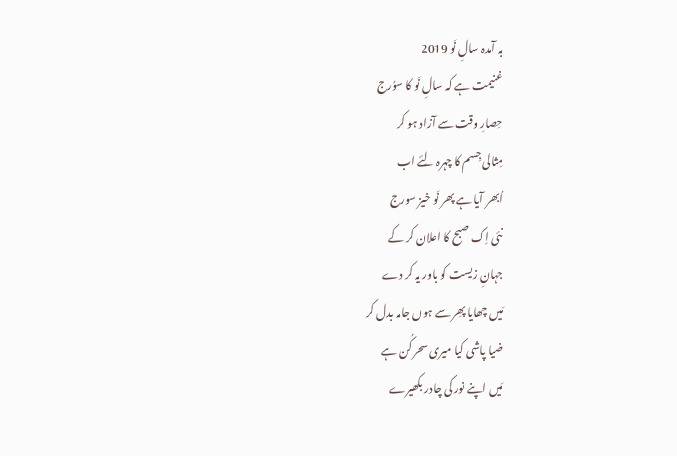بہ آمدہ سالِ نَو 2019
غنیمت ہے کہ سالِ نَو کا سوُرج
حِصارِ وقت سے آزاد ہو کر
مِثالی جِسم کا چہرہ لِئے اب
اُبھر آیا ہے پھر نَو خیز سورج
نئی اِک صبح کا اعلان کر کے
جہانِ زیست کو باور یہ کر دے
مَیں چھایا پھِر سے ہوں جامہ بدل کر
ضیا پاشی کیا میری سحر کُن ہے
مَیں اپنے نور کی چادر بکھیرے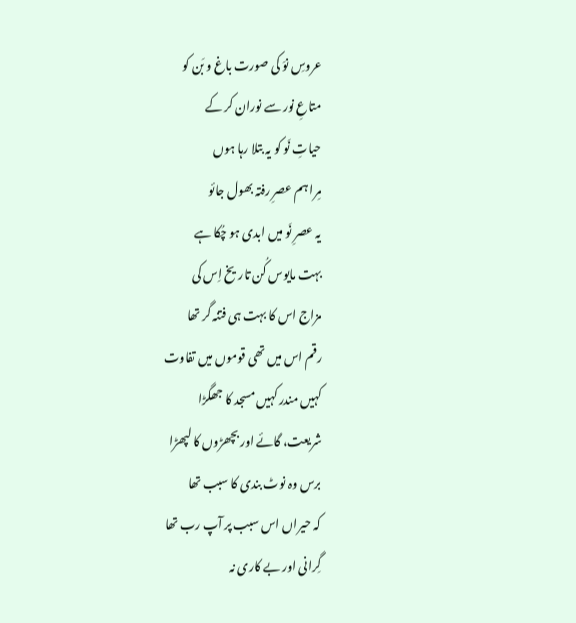عروسِ نوَ کی صورت باغ و بَن کو
متاعِ نور سے نوران کر کے
حیاتِ نَو کو یہ بتلا رہا ہوں
مِرا ہم عصرِ رفتہ بھول جائو
یہ عصرِ نَو میں ابدی ہو چُکا ہے
بہت مایوس کُن تاریخ اِس کی
مزاج اس کا بہت ہی فتنہ گر تھا
رقم اس میں تھی قوموں میں تفاوت
کہیں مندر کہیں مسجد کا جھگڑا
شریعت، گائے اور بچھڑوں کا لپھڑا
برس وہ نوٹ بندی کا سبب تھا
کہ حیراں اس سبب پر آپ رب تھا
گِرانی اور بے کاری نہ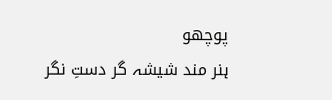پوچھو
ہنر مند شیشہ گر دستِ نگر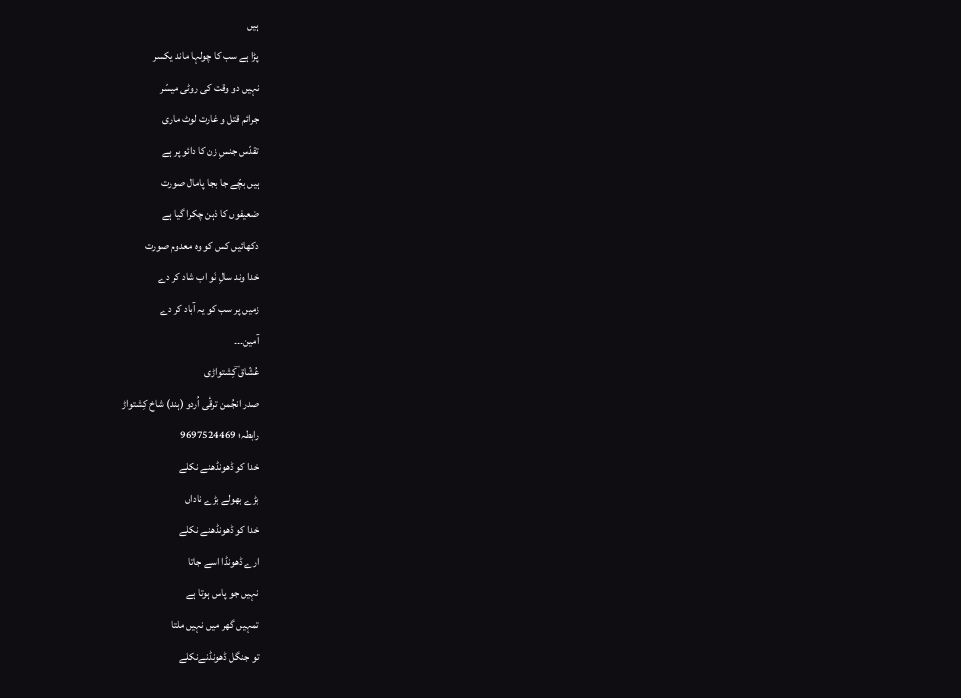ہیں
پڑا ہے سب کا چولہا ماند یکسر
نہیں دو وقت کی روٹی میسّر
جرائم قتل و غارت لوٹ ماری
تقدّس جنسِ زن کا دائو پر ہے
ہیں بچّے جا بجا پامال صورت
ضعیفوں کا ذہن چکرا گیا ہے
دکھائیں کس کو وہ معدوم صورت
خدا وند سالِ نَو اب شاد کر دے
زمیں پر سب کو یہ آباد کر دے
آمین۔۔۔
عُشّاق ؔکِشتواڑی
صدر انجُمن ترقٔی اُردو (ہند) شاخ کِشتواڑ
رابطہ؛ 9697524469
خدا کو ڈھونڈھنے نکلے
بڑے بھولے بڑے ناداں
خدا کو ڈھونڈھنے نکلے
ارے ڈھونڈا اسے جاتا
نہیں جو پاس ہوتا ہے
تمہیں گھر میں نہیں ملتا
تو جنگل ڈھونڈنےنکلے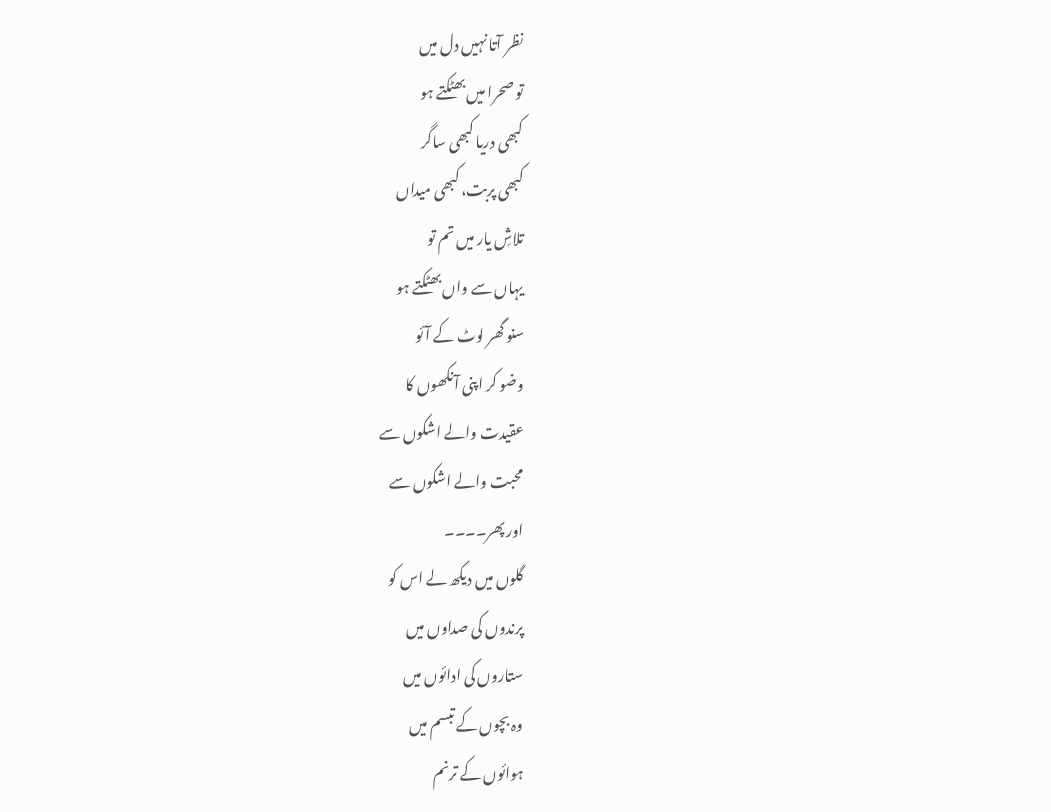نظر آتا نہیں دل میں
تو صحرا میں بھٹکتے ہو
کبھی دریا کبھی ساگر
کبھی پربت، کبھی میداں
تلاشِ یار میں تم تو
یہاں سے واں بھٹکتے ہو
سنو گھر لوٹ کے آئو
وضو کر اپنی آنکھوں کا
عقیدت والے اشکوں سے
محبت والے اشکوں سے
اور پھر۔۔۔۔
گلوں میں دیکھ لے اس کو
پرندوں کی صداوں میں
ستاروں کی ادائوں میں
وہ بچوں کے تبسم میں
ہوائوں کے ترنم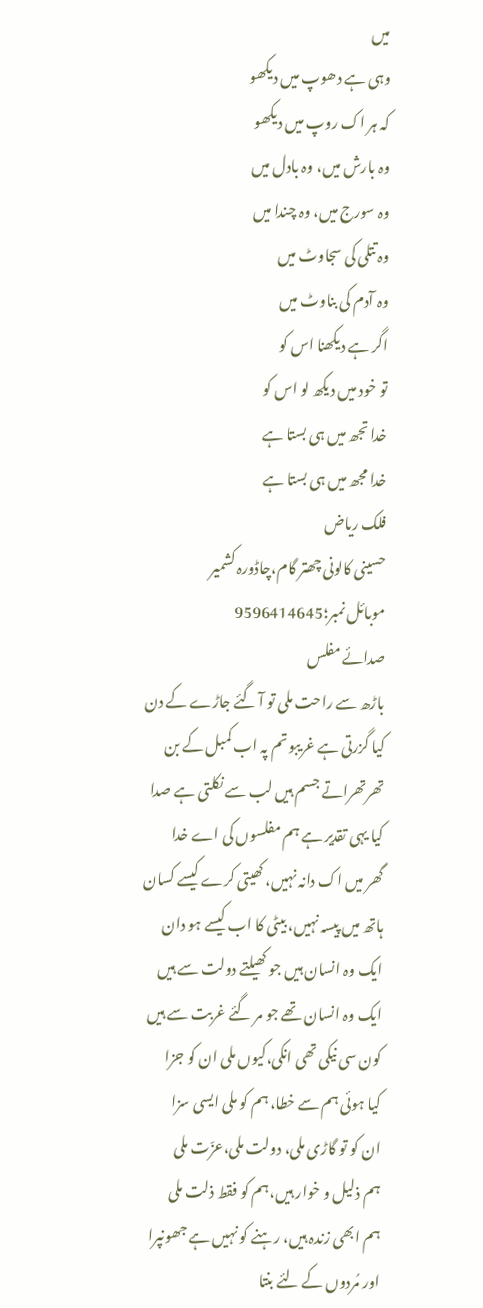میں
وہی ہے دھوپ میں دیکھو
کہ ہر اک روپ میں دیکھو
وہ بارش میں، وہ بادل میں
وہ سورج میں، وہ چندا میں
وہ تتلی کی سجاوٹ میں
وہ آدم کی بناوٹ میں
اگر ہے دیکھنا اس کو
تو خود میں دیکھ لو اس کو
خدا تجھ میں ہی بستا ہے
خدا مجھ میں ہی بستا ہے
فلک ریاض
حسینی کالونی چھتر گام،چاڈورہ کشمیر
موبائل نمبر؛9596414645
صدائے مفلس
باڑھ سے راحت ملی تو آ گئے جاڑے کے دن
کیا گزرتی ہے غریبو تم پہ اب کمبل کے بن
تھرتھراتے جسم ہیں لب سے نکلتی ہے صدا
کیا یہی تقدیر ہے ہم مفلسوں کی اے خدا
گھر میں اک دانہ نہیں، کھیتی کرے کیسے کسان
ہاتھ میں پیسہ نہیں، بیٹی کا اب کیسے ہو دان
ایک وہ انسان ہیں جو کھیلتے دولت سے ہیں
ایک وہ انسان تھے جو مر گئے غربت سے ہیں
کون سی نیکی تھی انکی،کیوں ملی ان کو جزا
کیا ہوئی ہم سے خطا، ہم کو ملی ایسی سزا
ان کو تو گاڑی ملی، دولت ملی،عزّت ملی
ہم ذلیل و خوار ہیں،ہم کو فقط ذلت ملی
ہم ابھی زندہ ہیں، رہنے کو نہیں ہے جھونپرا
اور مُردوں کے لئے بنتا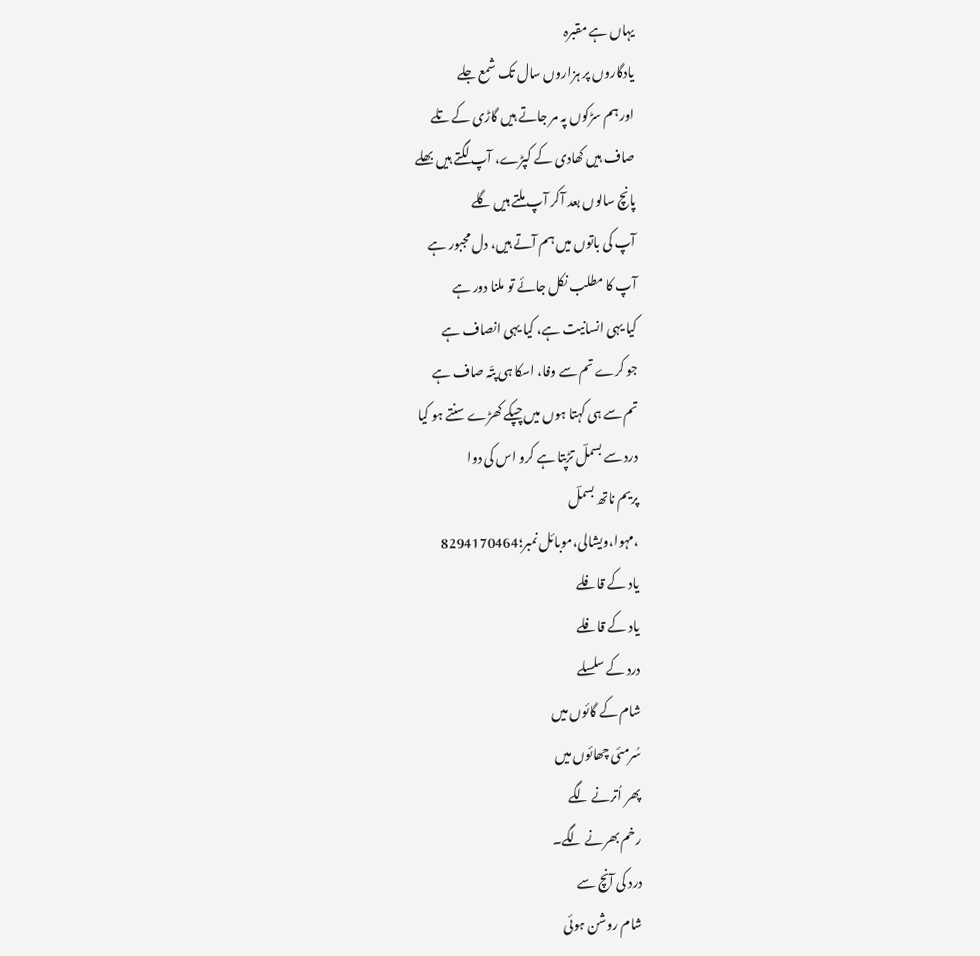یہاں ہے مقبرہ
یادگاروں پر ہزاروں سال تک شمع جلے
اور ہم سڑکوں پہ مر جاتے ہیں گاڑی کے تلے
صاف ہیں کھادی کے کپڑے، آپ لگتے ہیں بھلے
پانچ سالوں بعد آکر آپ ملتے ہیں گلے
آپ کی باتوں میں ہم آتے ہیں، دل مجبور ہے
آپ کا مطلب نکل جائے تو ملنا دور ہے
کیا یہی انسانیت ہے، کیا یہی انصاف ہے
جو کرے تم سے وفا، اسکا ہی پتّہ صاف ہے
تم سے ہی کہتا ہوں میں چپکے کھڑے سنتے ہو کیا
درد سے بسملؔ تڑپتا ہے کرو اس کی دوا
پریم ناتھ بسملؔ
،مہوا،ویشالی،موبائل نمبر؛8294170464
یاد کے قافلے
یاد کے قافلے
درد کے سلسلے
شام کے گائوں میں
سُرمئی چھائوں میں
پھر اُترنے لگے
رخم بھرنے لگے۔
درد کی آنچ سے
شام روشن ہوئی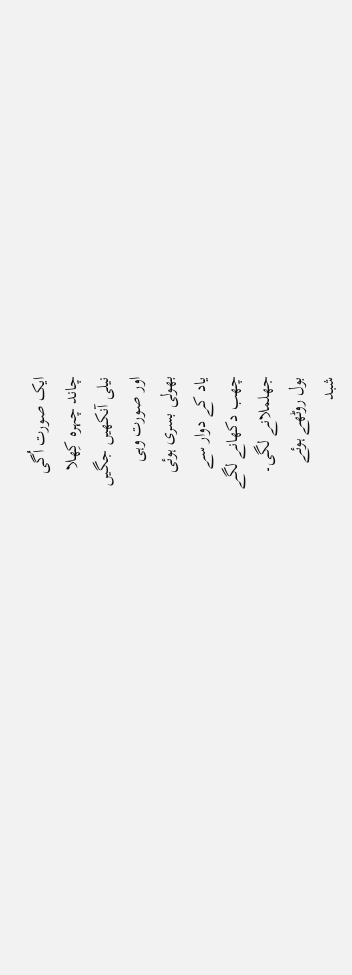ایک صورت اُگی
چاند چہرہ کِھلا
نیلی آنکھیں جگیں
اور صورت وہی
بھولی بسری ہوئی
یاد کے دوار سے
چھب دکھانے لگے
جھلملانے لگی۔
بول روٹھے ہوئے
شبد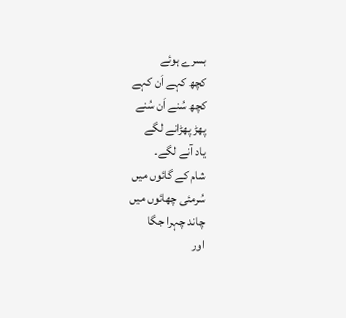بسرے ہوئے
کچھ کہے اَن کہے
کچھ سُنے اَن سُنے
پھڑ پھڑانے لگے
یاد آنے لگے۔
شام کے گائوں میں
سُرمئی چھائوں میں
چاند چہرا جگا
اور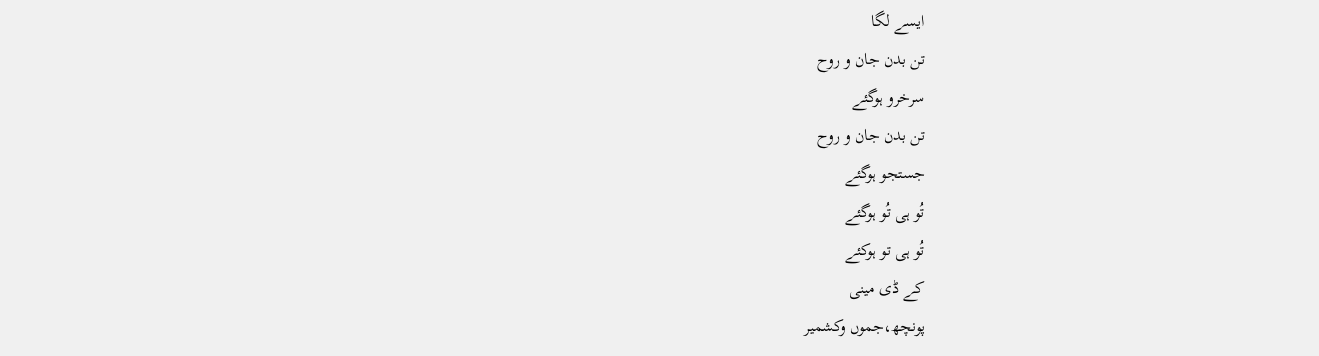ایسے لگا
تن بدن جان و روح
سرخرو ہوگئے
تن بدن جان و روح
جستجو ہوگئے
تُو ہی تُو ہوگئے
تُو ہی تو ہوکئے
کے ڈی مینی
پونچھ،جموں وکشمیر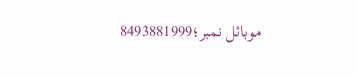موبائل نمبر؛8493881999